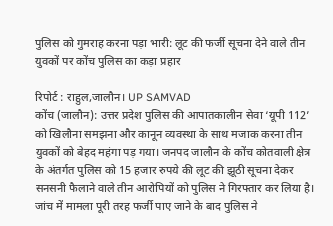पुलिस को गुमराह करना पड़ा भारी: लूट की फर्जी सूचना देने वाले तीन युवकों पर कोंच पुलिस का कड़ा प्रहार

रिपोर्ट : राहुल,जालौन। UP SAMVAD
कोंच (जालौन): उत्तर प्रदेश पुलिस की आपातकालीन सेवा ‘यूपी 112’ को खिलौना समझना और कानून व्यवस्था के साथ मजाक करना तीन युवकों को बेहद महंगा पड़ गया। जनपद जालौन के कोंच कोतवाली क्षेत्र के अंतर्गत पुलिस को 15 हजार रुपये की लूट की झूठी सूचना देकर सनसनी फैलाने वाले तीन आरोपियों को पुलिस ने गिरफ्तार कर लिया है। जांच में मामला पूरी तरह फर्जी पाए जाने के बाद पुलिस ने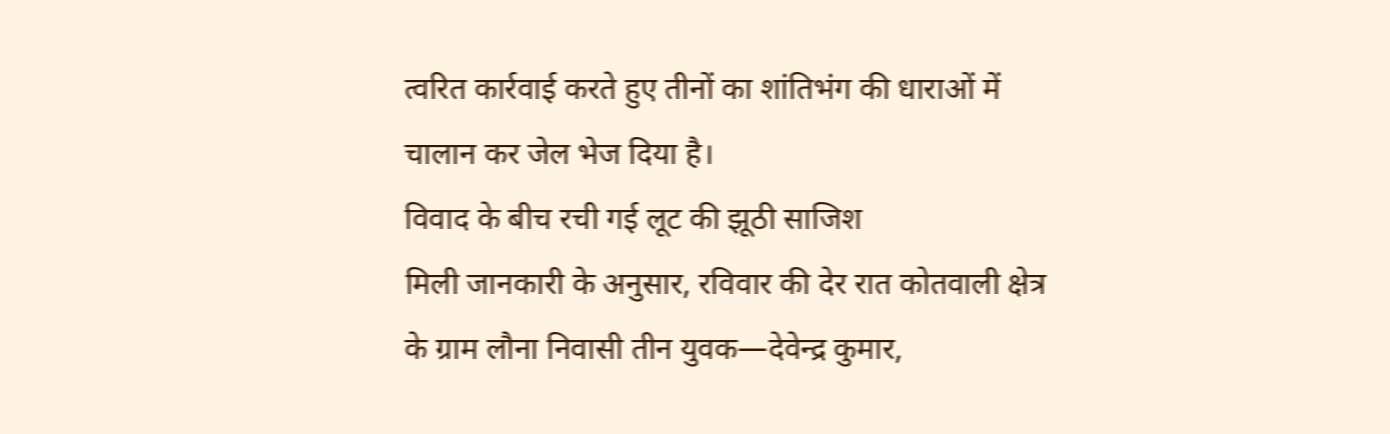त्वरित कार्रवाई करते हुए तीनों का शांतिभंग की धाराओं में चालान कर जेल भेज दिया है।
विवाद के बीच रची गई लूट की झूठी साजिश
मिली जानकारी के अनुसार, रविवार की देर रात कोतवाली क्षेत्र के ग्राम लौना निवासी तीन युवक—देवेन्द्र कुमार,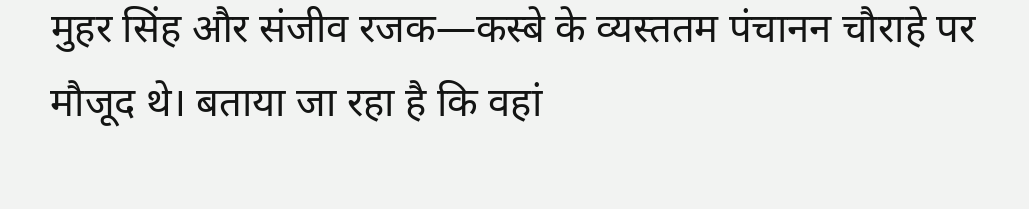मुहर सिंह और संजीव रजक—कस्बे के व्यस्ततम पंचानन चौराहे पर मौजूद थे। बताया जा रहा है कि वहां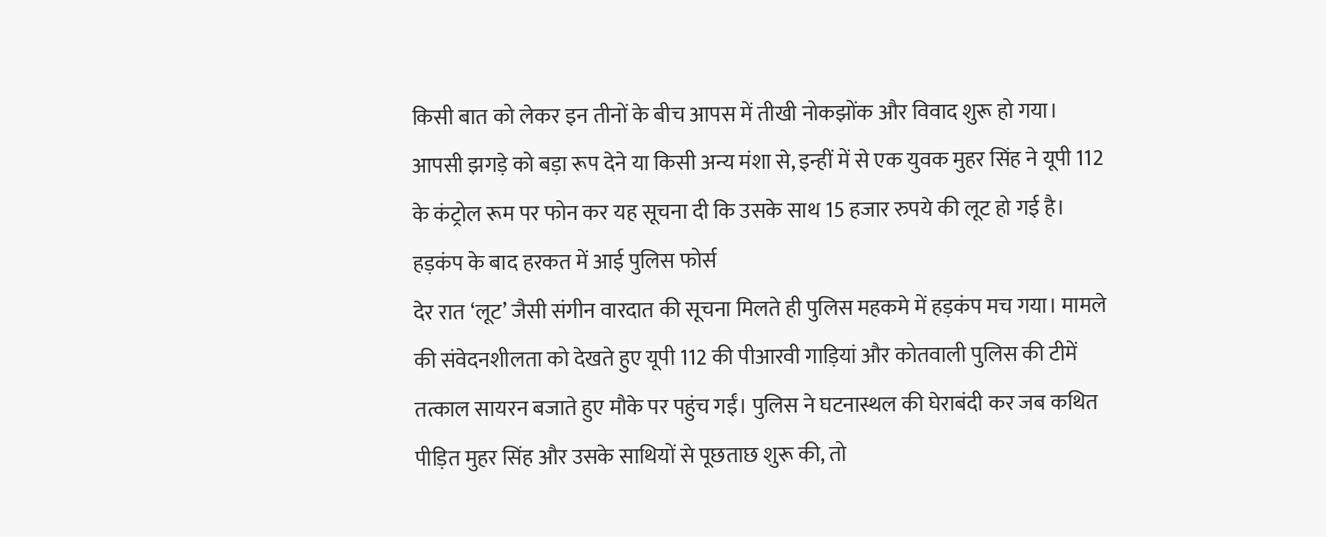किसी बात को लेकर इन तीनों के बीच आपस में तीखी नोकझोंक और विवाद शुरू हो गया। आपसी झगड़े को बड़ा रूप देने या किसी अन्य मंशा से, इन्हीं में से एक युवक मुहर सिंह ने यूपी 112 के कंट्रोल रूम पर फोन कर यह सूचना दी कि उसके साथ 15 हजार रुपये की लूट हो गई है।
हड़कंप के बाद हरकत में आई पुलिस फोर्स
देर रात ‘लूट’ जैसी संगीन वारदात की सूचना मिलते ही पुलिस महकमे में हड़कंप मच गया। मामले की संवेदनशीलता को देखते हुए यूपी 112 की पीआरवी गाड़ियां और कोतवाली पुलिस की टीमें तत्काल सायरन बजाते हुए मौके पर पहुंच गईं। पुलिस ने घटनास्थल की घेराबंदी कर जब कथित पीड़ित मुहर सिंह और उसके साथियों से पूछताछ शुरू की, तो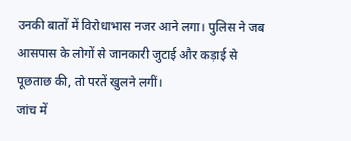उनकी बातों में विरोधाभास नजर आने लगा। पुलिस ने जब आसपास के लोगों से जानकारी जुटाई और कड़ाई से पूछताछ की, तो परतें खुलने लगीं।
जांच में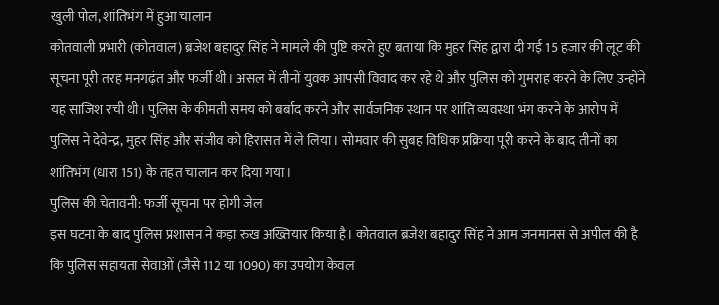खुली पोल, शांतिभंग में हुआ चालान
कोतवाली प्रभारी (कोतवाल) ब्रजेश बहादुर सिंह ने मामले की पुष्टि करते हुए बताया कि मुहर सिंह द्वारा दी गई 15 हजार की लूट की सूचना पूरी तरह मनगढ़ंत और फर्जी थी। असल में तीनों युवक आपसी विवाद कर रहे थे और पुलिस को गुमराह करने के लिए उन्होंने यह साजिश रची थी। पुलिस के कीमती समय को बर्बाद करने और सार्वजनिक स्थान पर शांति व्यवस्था भंग करने के आरोप में पुलिस ने देवेन्द्र, मुहर सिंह और संजीव को हिरासत में ले लिया। सोमवार की सुबह विधिक प्रक्रिया पूरी करने के बाद तीनों का शांतिभंग (धारा 151) के तहत चालान कर दिया गया।
पुलिस की चेतावनी: फर्जी सूचना पर होगी जेल
इस घटना के बाद पुलिस प्रशासन ने कड़ा रुख अख्तियार किया है। कोतवाल ब्रजेश बहादुर सिंह ने आम जनमानस से अपील की है कि पुलिस सहायता सेवाओं (जैसे 112 या 1090) का उपयोग केवल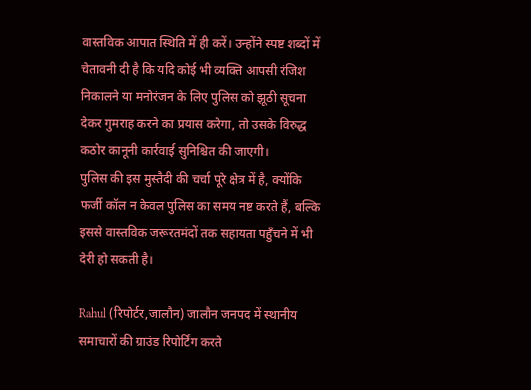वास्तविक आपात स्थिति में ही करें। उन्होंने स्पष्ट शब्दों में चेतावनी दी है कि यदि कोई भी व्यक्ति आपसी रंजिश निकालने या मनोरंजन के लिए पुलिस को झूठी सूचना देकर गुमराह करने का प्रयास करेगा, तो उसके विरुद्ध कठोर कानूनी कार्रवाई सुनिश्चित की जाएगी।
पुलिस की इस मुस्तैदी की चर्चा पूरे क्षेत्र में है, क्योंकि फर्जी कॉल न केवल पुलिस का समय नष्ट करते हैं, बल्कि इससे वास्तविक जरूरतमंदों तक सहायता पहुँचने में भी देरी हो सकती है।

Rahul (रिपोर्टर,जालौन) जालौन जनपद में स्थानीय समाचारों की ग्राउंड रिपोर्टिंग करते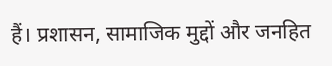हैं। प्रशासन, सामाजिक मुद्दों और जनहित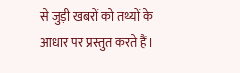से जुड़ी खबरों को तथ्यों के आधार पर प्रस्तुत करते हैं।